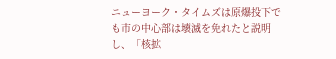ニューヨーク・タイムズは原爆投下でも市の中心部は壊滅を免れたと説明し、「核拡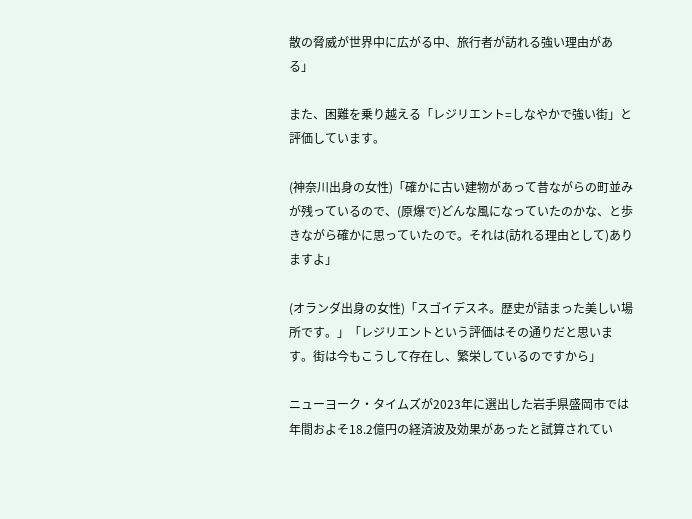散の脅威が世界中に広がる中、旅行者が訪れる強い理由がある」

また、困難を乗り越える「レジリエント=しなやかで強い街」と評価しています。

(神奈川出身の女性)「確かに古い建物があって昔ながらの町並みが残っているので、(原爆で)どんな風になっていたのかな、と歩きながら確かに思っていたので。それは(訪れる理由として)ありますよ」

(オランダ出身の女性)「スゴイデスネ。歴史が詰まった美しい場所です。」「レジリエントという評価はその通りだと思います。街は今もこうして存在し、繁栄しているのですから」

ニューヨーク・タイムズが2023年に選出した岩手県盛岡市では年間およそ18.2億円の経済波及効果があったと試算されてい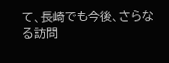て、長崎でも今後、さらなる訪問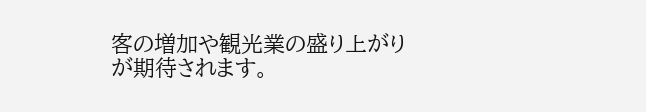客の増加や観光業の盛り上がりが期待されます。